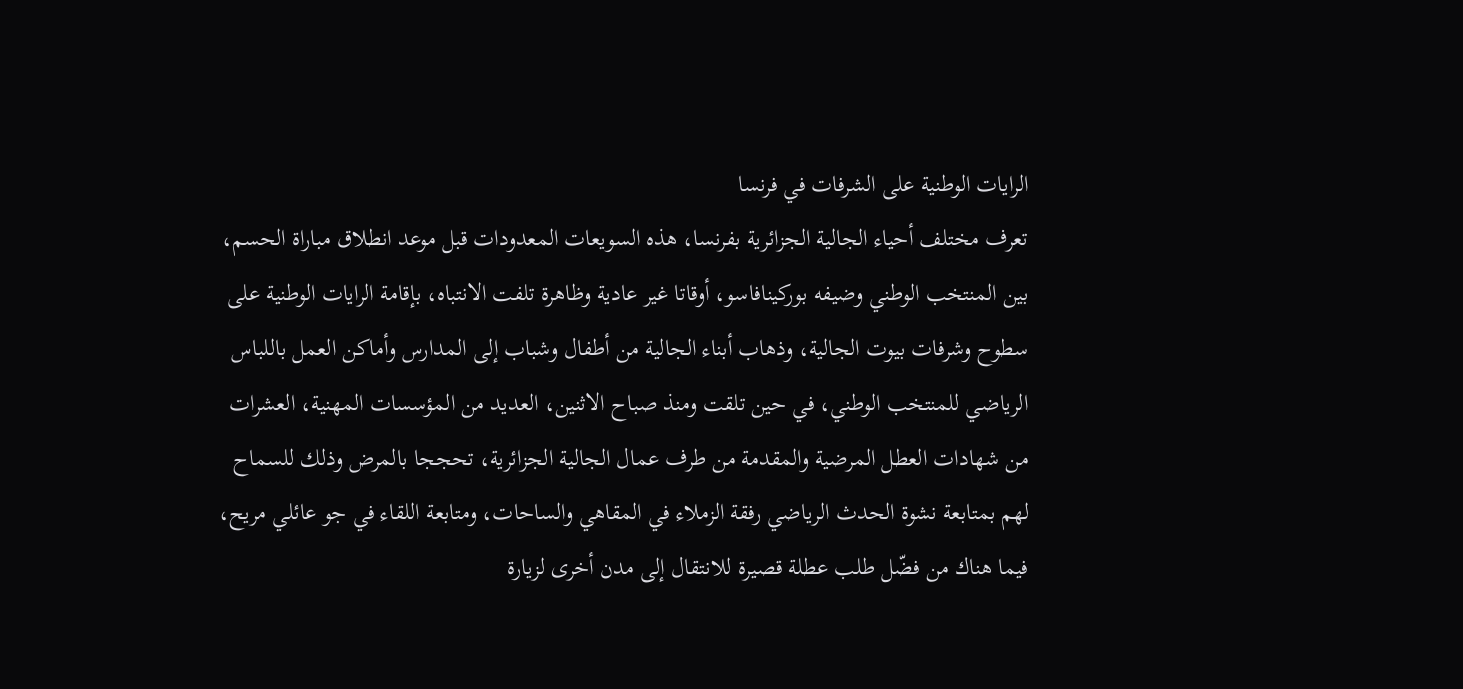الرايات الوطنية على الشرفات في فرنسا
تعرف مختلف أحياء الجالية الجزائرية بفرنسا، هذه السويعات المعدودات قبل موعد انطلاق مباراة الحسم، بين المنتخب الوطني وضيفه بوركينافاسو، أوقاتا غير عادية وظاهرة تلفت الانتباه، بإقامة الرايات الوطنية على سطوح وشرفات بيوت الجالية، وذهاب أبناء الجالية من أطفال وشباب إلى المدارس وأماكن العمل باللباس الرياضي للمنتخب الوطني، في حين تلقت ومنذ صباح الاثنين، العديد من المؤسسات المهنية، العشرات من شهادات العطل المرضية والمقدمة من طرف عمال الجالية الجزائرية، تحججا بالمرض وذلك للسماح لهم بمتابعة نشوة الحدث الرياضي رفقة الزملاء في المقاهي والساحات، ومتابعة اللقاء في جو عائلي مريح، فيما هناك من فضّل طلب عطلة قصيرة للانتقال إلى مدن أخرى لزيارة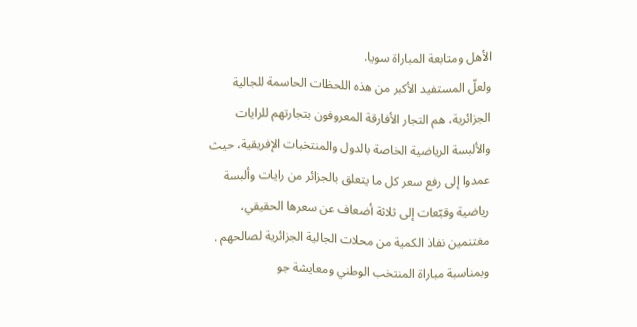الأهل ومتابعة المباراة سويا.
ولعلّ المستفيد الأكبر من هذه اللحظات الحاسمة للجالية الجزائرية، هم التجار الأفارقة المعروفون بتجارتهم للرايات والألبسة الرياضية الخاصة بالدول والمنتخبات الإفريقية، حيث عمدوا إلى رفع سعر كل ما يتعلق بالجزائر من رايات وألبسة رياضية وقبّعات إلى ثلاثة أضعاف عن سعرها الحقيقي، مغتنمين نفاذ الكمية من محلات الجالية الجزائرية لصالحهم .
وبمناسبة مباراة المنتخب الوطني ومعايشة جو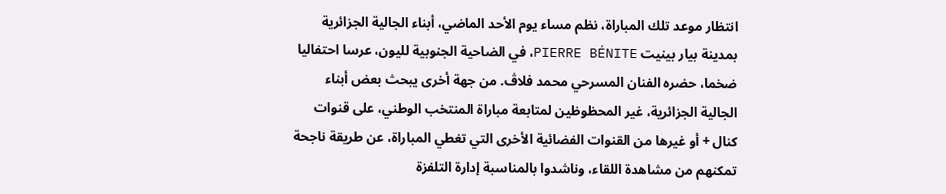انتظار موعد تلك المباراة، نظم مساء يوم الأحد الماضي، أبناء الجالية الجزائرية بمدينة بيار بينيت PIERRE BÉNITE، في الضاحية الجنوبية لليون، عرسا احتفاليا ضخما، حضره الفنان المسرحي محمد فلاڤ. من جهة أخرى يبحث بعض أبناء الجالية الجزائرية، غير المحظوظين لمتابعة مباراة المنتخب الوطني، على قنوات كنال + أو غيرها من القنوات الفضائية الأخرى التي تغطي المباراة، عن طريقة ناجحة تمكنهم من مشاهدة اللقاء، وناشدوا بالمناسبة إدارة التلفزة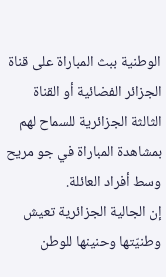الوطنية ببث المباراة على قناة الجزائر الفضائية أو القناة الثالثة الجزائرية للسماح لهم بمشاهدة المباراة في جو مريح وسط أفراد العائلة.
إن الجالية الجزائرية تعيش وطنيّتها وحنينها للوطن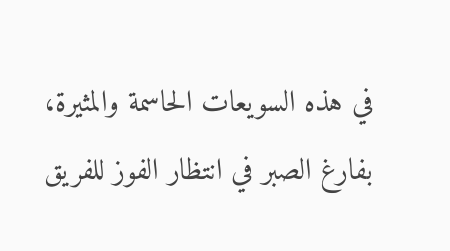في هذه السويعات الحاسمة والمثيرة، بفارغ الصبر في انتظار الفوز للفريق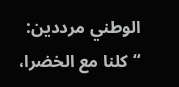الوطني مرددين: “كلنا مع الخضرا،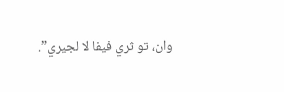وان، تو ثري فيفا لا لجيري”.